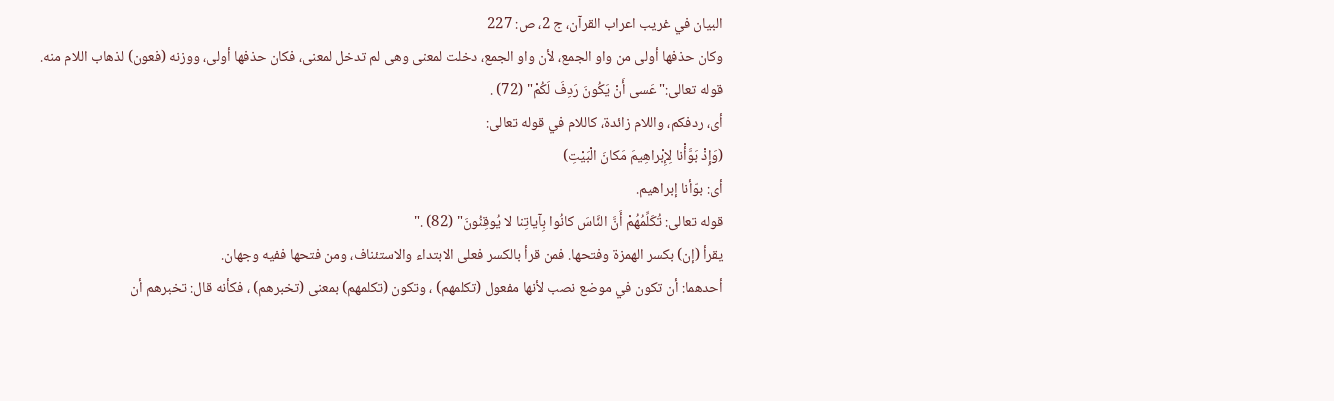البيان في غريب اعراب القرآن، ج 2، ص: 227
وكان حذفها أولى من واو الجمع، لأن واو الجمع، دخلت لمعنى وهى لم تدخل لمعنى، فكان حذفها أولى، ووزنه (فعون) لذهاب اللام منه.
قوله تعالى:"عَسى أَنْ يَكُونَ رَدِفَ لَكُمْ" (72) .
أى، ردفكم، واللام زائدة، كاللام في قوله تعالى:
(وَإِذْ بَوَّأْنا لِإِبْراهِيمَ مَكانَ الْبَيْتِ)
أى: بوّأنا إبراهيم.
قوله تعالى: تُكَلِّمُهُمْ أَنَّ النَّاسَ كانُوا بِآياتِنا لا يُوقِنُونَ" (82) ."
يقرأ (إن) بكسر الهمزة وفتحها. فمن قرأ بالكسر فعلى الابتداء والاستئناف، ومن فتحها ففيه وجهان.
أحدهما: أن تكون في موضع نصب لأنها مفعول (تكلمهم) ، وتكون (تكلمهم) بمعنى (تخبرهم) ، فكأنه قال: تخبرهم أن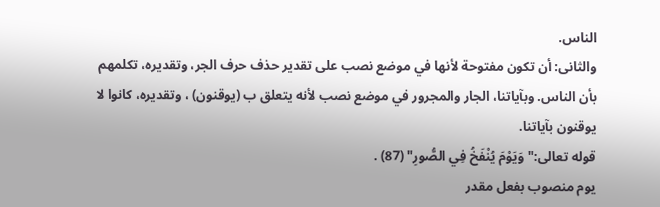الناس.
والثانى: أن تكون مفتوحة لأنها في موضع نصب على تقدير حذف حرف الجر، وتقديره، تكلمهم بأن الناس. وبآياتنا، الجار والمجرور في موضع نصب لأنه يتعلق ب (يوقنون) ، وتقديره، كانوا لا يوقنون بآياتنا.
قوله تعالى:"وَيَوْمَ يُنْفَخُ فِي الصُّورِ" (87) .
يوم منصوب بفعل مقدر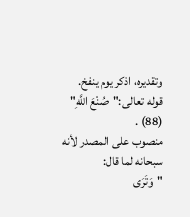وتقديره، اذكر يوم ينفخ.
قوله تعالى:"صُنْعَ اللَّهِ" (88) .
منصوب على المصدر لأنه سبحانه لما قال:
"وَتَرَى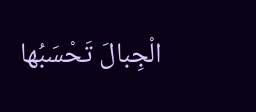الْجِبالَ تَحْسَبُها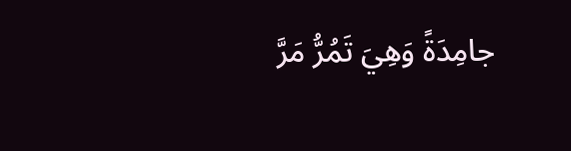جامِدَةً وَهِيَ تَمُرُّ مَرَّ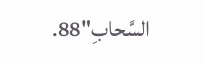السَّحابِ"88.